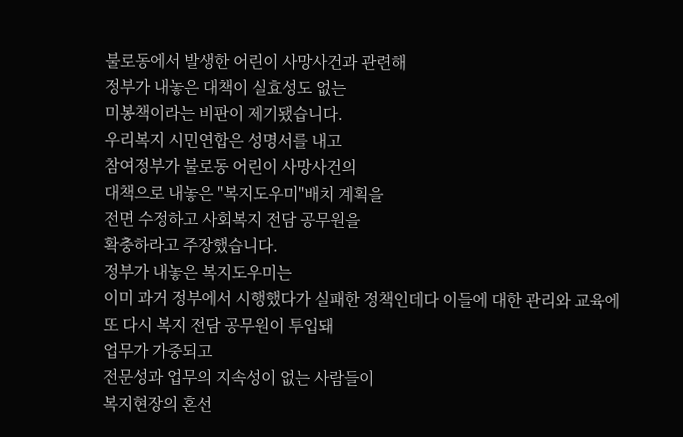불로동에서 발생한 어린이 사망사건과 관련해
정부가 내놓은 대책이 실효성도 없는
미봉책이라는 비판이 제기됐습니다.
우리복지 시민연합은 성명서를 내고
참여정부가 불로동 어린이 사망사건의
대책으로 내놓은 "복지도우미"배치 계획을
전면 수정하고 사회복지 전담 공무원을
확충하라고 주장했습니다.
정부가 내놓은 복지도우미는
이미 과거 정부에서 시행했다가 실패한 정책인데다 이들에 대한 관리와 교육에
또 다시 복지 전담 공무원이 투입돼
업무가 가중되고
전문성과 업무의 지속성이 없는 사람들이
복지현장의 혼선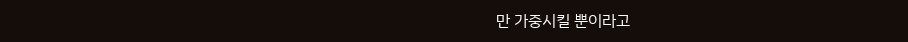만 가중시킬 뿐이라고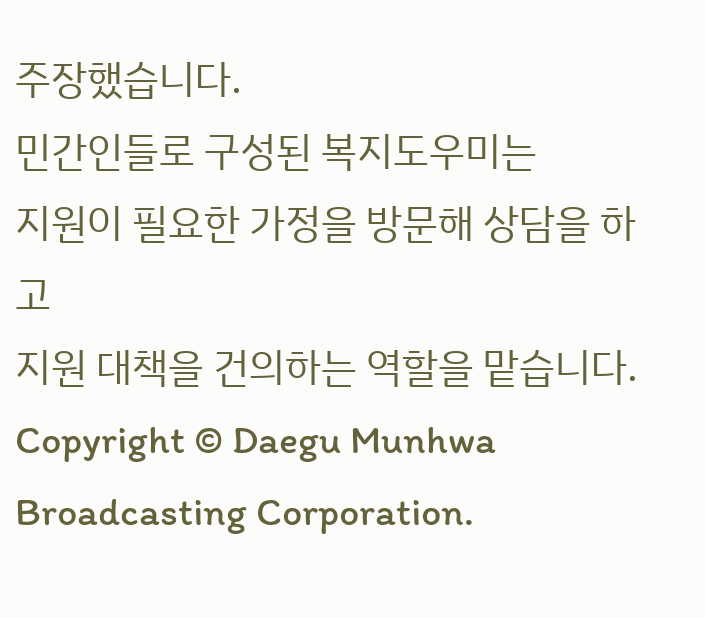주장했습니다.
민간인들로 구성된 복지도우미는
지원이 필요한 가정을 방문해 상담을 하고
지원 대책을 건의하는 역할을 맡습니다.
Copyright © Daegu Munhwa Broadcasting Corporation.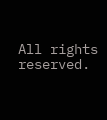All rights reserved.